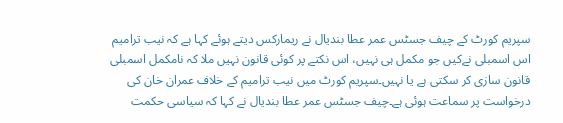سپریم کورٹ کے چیف جسٹس عمر عطا بندیال نے ریمارکس دیتے ہوئے کہا ہے کہ نیب ترامیم اس اسمبلی نےکیں جو مکمل ہی نہیں، اس نکتے پر کوئی قانون نہیں ملا کہ نامکمل اسمبلی قانون سازی کر سکتی ہے یا نہیں۔سپریم کورٹ میں نیب ترامیم کے خلاف عمران خان کی درخواست پر سماعت ہوئی ہے۔چیف جسٹس عمر عطا بندیال نے کہا کہ سیاسی حکمت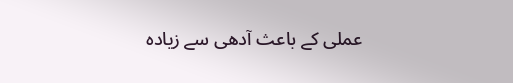عملی کے باعث آدھی سے زیادہ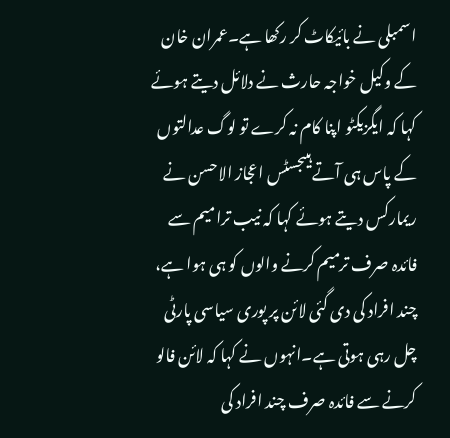اسمبلی نے بائیکاٹ کر رکھا ہے۔عمران خان کے وکیل خواجہ حارث نے دلائل دیتے ہوئے کہا کہ ایگزیکٹو اپنا کام نہ کرے تو لوگ عدالتوں کے پاس ہی آتے ہیںجسٹس اعجاز الاحسن نے ریمارکس دیتے ہوئے کہا کہ نیب ترامیم سے فائدہ صرف ترمیم کرنے والوں کو ہی ہوا ہے، چند افراد کی دی گئی لائن پر پوری سیاسی پارٹی چل رہی ہوتی ہے۔انہوں نے کہا کہ لائن فالو کرنے سے فائدہ صرف چند افراد کی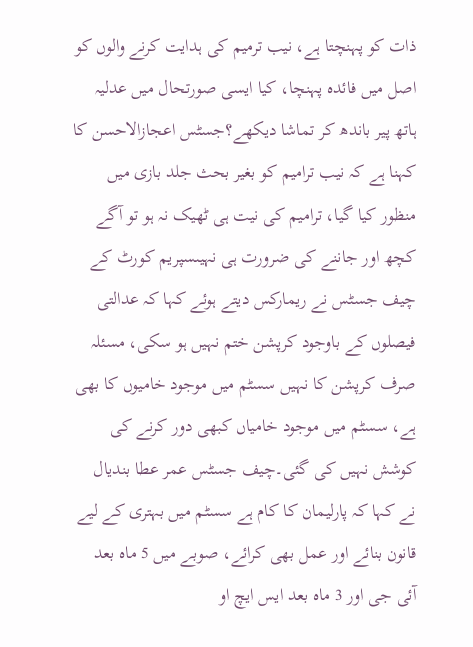ذات کو پہنچتا ہے، نیب ترمیم کی ہدایت کرنے والوں کو اصل میں فائدہ پہنچا، کیا ایسی صورتحال میں عدلیہ ہاتھ پیر باندھ کر تماشا دیکھے؟جسٹس اعجازالاحسن کا کہنا ہے کہ نیب ترامیم کو بغیر بحث جلد بازی میں منظور کیا گیا، ترامیم کی نیت ہی ٹھیک نہ ہو تو آگے کچھ اور جاننے کی ضرورت ہی نہیںسپریم کورٹ کے چیف جسٹس نے ریمارکس دیتے ہوئے کہا کہ عدالتی فیصلوں کے باوجود کرپشن ختم نہیں ہو سکی، مسئلہ صرف کرپشن کا نہیں سسٹم میں موجود خامیوں کا بھی ہے، سسٹم میں موجود خامیاں کبھی دور کرنے کی کوشش نہیں کی گئی۔چیف جسٹس عمر عطا بندیال نے کہا کہ پارلیمان کا کام ہے سسٹم میں بہتری کے لیے قانون بنائے اور عمل بھی کرائے، صوبے میں 5 ماہ بعد آئی جی اور 3 ماہ بعد ایس ایچ او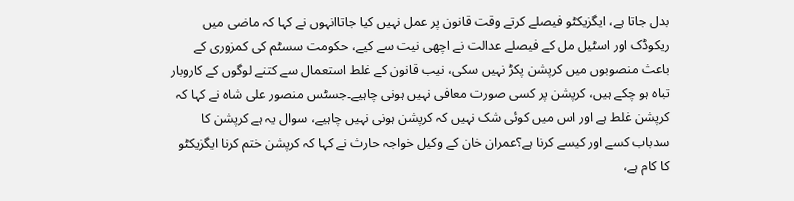بدل جاتا ہے، ایگزیکٹو فیصلے کرتے وقت قانون پر عمل نہیں کیا جاتاانہوں نے کہا کہ ماضی میں ریکوڈک اور اسٹیل مل کے فیصلے عدالت نے اچھی نیت سے کیے، حکومت سسٹم کی کمزوری کے باعث منصوبوں میں کرپشن پکڑ نہیں سکی، نیب قانون کے غلط استعمال سے کتنے لوگوں کے کاروبار تباہ ہو چکے ہیں، کرپشن پر کسی صورت معافی نہیں ہونی چاہیے۔جسٹس منصور علی شاہ نے کہا کہ کرپشن غلط ہے اور اس میں کوئی شک نہیں کہ کرپشن ہونی نہیں چاہیے، سوال یہ ہے کرپشن کا سدباب کسے اور کیسے کرنا ہے؟عمران خان کے وکیل خواجہ حارث نے کہا کہ کرپشن ختم کرنا ایگزیکٹو کا کام ہے،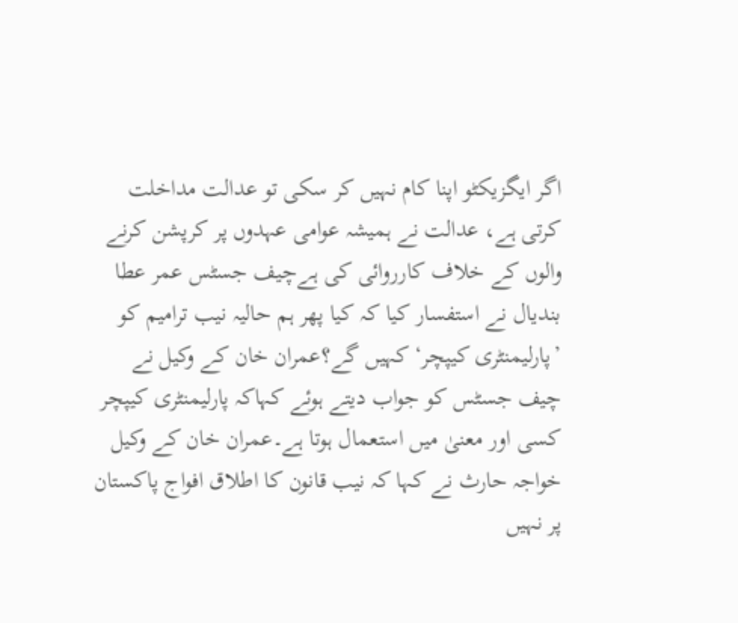اگر ایگزیکٹو اپنا کام نہیں کر سکی تو عدالت مداخلت کرتی ہے، عدالت نے ہمیشہ عوامی عہدوں پر کرپشن کرنے والوں کے خلاف کارروائی کی ہےچیف جسٹس عمر عطا بندیال نے استفسار کیا کہ کیا پھر ہم حالیہ نیب ترامیم کو ’پارلیمنٹری کیپچر‘ کہیں گے؟عمران خان کے وکیل نے چیف جسٹس کو جواب دیتے ہوئے کہاکہ پارلیمنٹری کیپچر کسی اور معنیٰ میں استعمال ہوتا ہے۔عمران خان کے وکیل خواجہ حارث نے کہا کہ نیب قانون کا اطلاق افواج پاکستان پر نہیں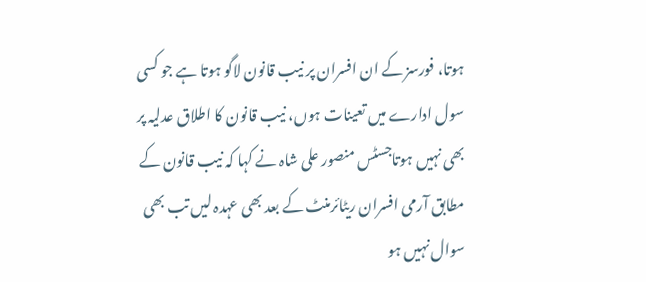ہوتا، فورسز کے ان افسران پر نیب قانون لاگو ہوتا ہے جو کسی سول ادارے میں تعینات ہوں، نیب قانون کا اطلاق عدلیہ پر بھی نہیں ہوتاجسٹس منصور علی شاہ نے کہا کہ نیب قانون کے مطابق آرمی افسران ریٹائرمنٹ کے بعد بھی عہدہ لیں تب بھی سوال نہیں ہو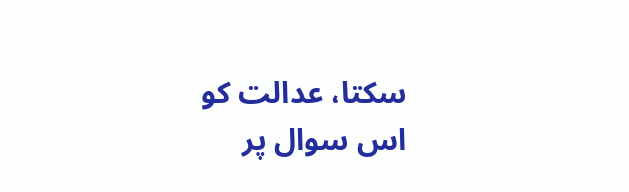سکتا، عدالت کو اس سوال پر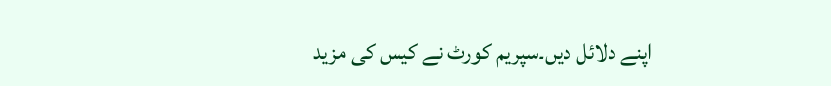اپنے دلائل دیں۔سپریم کورٹ نے کیس کی مزید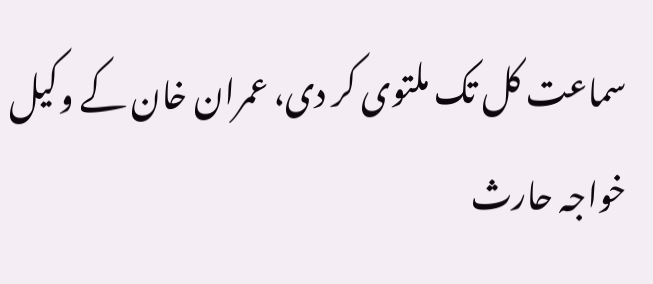سماعت کل تک ملتوی کر دی، عمران خان کے وکیل خواجہ حارث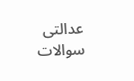عدالتی سوالات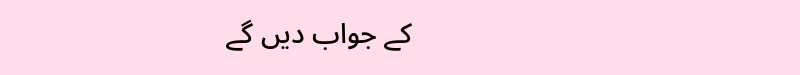کے جواب دیں گے